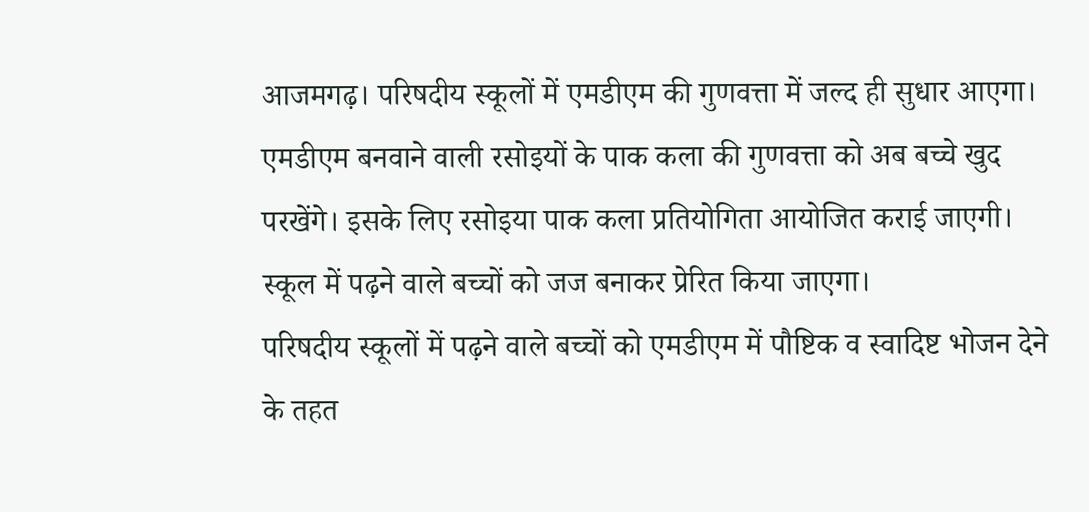आजमगढ़। परिषदीय स्कूलों में एमडीएम की गुणवत्ता में जल्द ही सुधार आएगा। एमडीएम बनवाने वाली रसोइयों के पाक कला की गुणवत्ता को अब बच्चे खुद परखेंगे। इसके लिए रसोइया पाक कला प्रतियोगिता आयोजित कराई जाएगी। स्कूल में पढ़ने वाले बच्चों को जज बनाकर प्रेरित किया जाएगा।
परिषदीय स्कूलों में पढ़ने वाले बच्चों को एमडीएम में पौष्टिक व स्वादिष्ट भोजन देने के तहत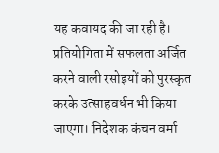यह कवायद की जा रही है। प्रतियोगिता में सफलता अर्जित करने वाली रसोइयों को पुरस्कृत करके उत्साहवर्धन भी किया जाएगा। निदेशक कंचन वर्मा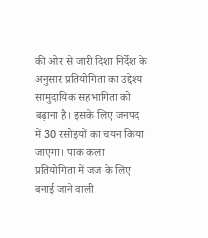की ओर से जारी दिशा निर्देश के अनुसार प्रतियोगिता का उद्देश्य सामुदायिक सहभागिता को बढ़ाना है। इसके लिए जनपद में 30 रसोइयों का चयन किया जाएगा। पाक कला प्रतियोगिता में जज के लिए बनाई जाने वाली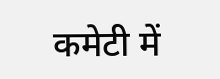कमेटी में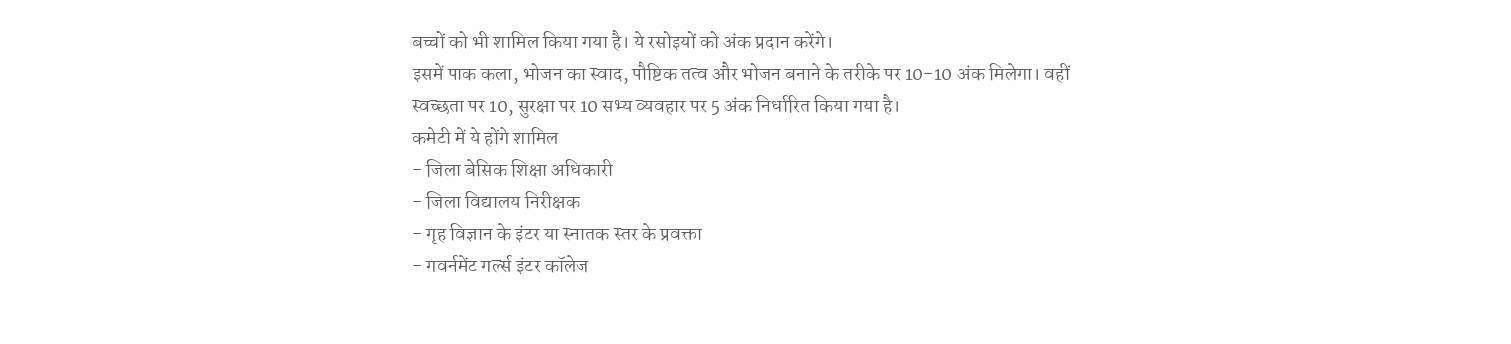बच्चों को भी शामिल किया गया है। ये रसोइयों को अंक प्रदान करेंगे।
इसमें पाक कला, भोजन का स्वाद, पौष्टिक तत्व और भोजन बनाने के तरीके पर 10-10 अंक मिलेगा। वहीं स्वच्छता पर 10, सुरक्षा पर 10 सभ्य व्यवहार पर 5 अंक निर्धारित किया गया है।
कमेटी में ये होंगे शामिल
- जिला बेसिक शिक्षा अधिकारी
- जिला विद्यालय निरीक्षक
- गृह विज्ञान के इंटर या स्नातक स्तर के प्रवक्ता
- गवर्नमेंट गर्ल्स इंटर कॉलेज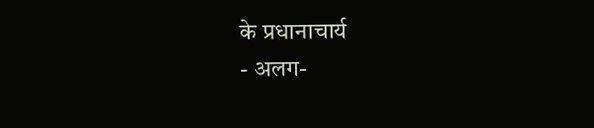के प्रधानाचार्य
- अलग-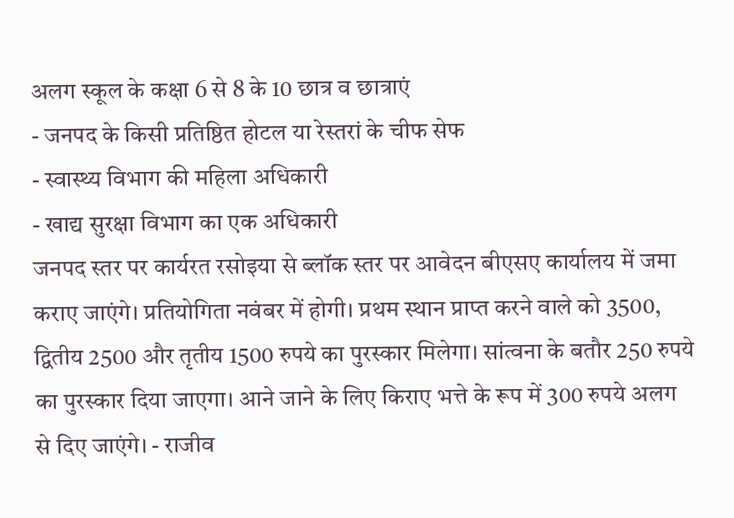अलग स्कूल के कक्षा 6 से 8 के 10 छात्र व छात्राएं
- जनपद के किसी प्रतिष्ठित होटल या रेस्तरां के चीफ सेफ
- स्वास्थ्य विभाग की महिला अधिकारी
- खाद्य सुरक्षा विभाग का एक अधिकारी
जनपद स्तर पर कार्यरत रसोइया से ब्लॉक स्तर पर आवेदन बीएसए कार्यालय में जमा कराए जाएंगे। प्रतियोगिता नवंबर में होगी। प्रथम स्थान प्राप्त करने वाले को 3500, द्वितीय 2500 और तृतीय 1500 रुपये का पुरस्कार मिलेगा। सांत्वना के बतौर 250 रुपये का पुरस्कार दिया जाएगा। आने जाने के लिए किराए भत्ते के रूप में 300 रुपये अलग से दिए जाएंगे। - राजीव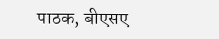पाठक, बीएसए